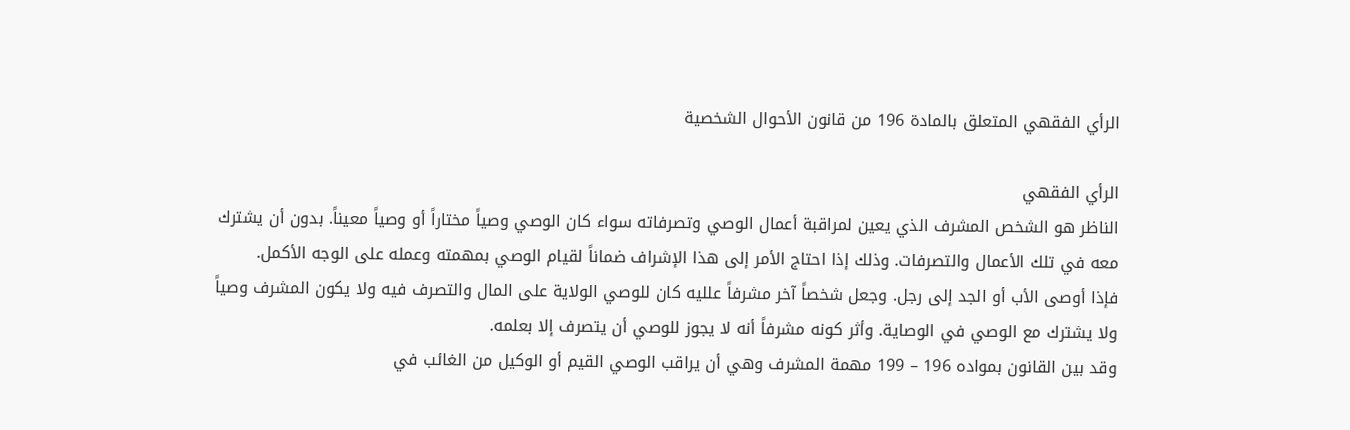الرأي الفقهي المتعلق بالمادة 196 من قانون الأحوال الشخصية

الرأي الفقهي
الناظر هو الشخص المشرف الذي يعين لمراقبة أعمال الوصي وتصرفاته سواء كان الوصي وصياً مختاراً أو وصياً معيناً. بدون أن يشترك معه في تلك الأعمال والتصرفات. وذلك إذا احتاج الأمر إلى هذا الإشراف ضماناً لقيام الوصي بمهمته وعمله على الوجه الأكمل.
فإذا أوصى الأب أو الجد إلى رجل. وجعل شخصاً آخر مشرفاً علليه كان للوصي الولاية على المال والتصرف فيه ولا يكون المشرف وصياً ولا يشترك مع الوصي في الوصاية. وأثر كونه مشرفاً أنه لا يجوز للوصي أن يتصرف إلا بعلمه.
وقد بين القانون بمواده 196 – 199 مهمة المشرف وهي أن يراقب الوصي القيم أو الوكيل من الغائب في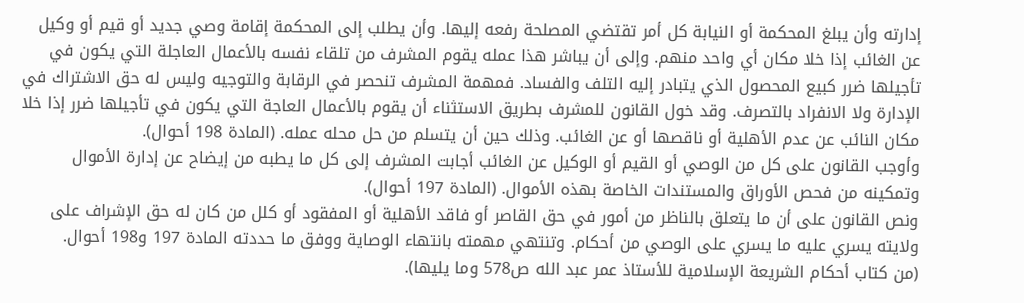إدارته وأن يبلغ المحكمة أو النيابة كل أمر تقتضي المصلحة رفعه إليها. وأن يطلب إلى المحكمة إقامة وصي جديد أو قيم أو وكيل عن الغائب إذا خلا مكان أي واحد منهم. وإلى أن يباشر هذا عمله يقوم المشرف من تلقاء نفسه بالأعمال العاجلة التي يكون في تأجيلها ضرر كبيع المحصول الذي يتبادر إليه التلف والفساد. فمهمة المشرف تنحصر في الرقابة والتوجيه وليس له حق الاشتراك في الإدارة ولا الانفراد بالتصرف. وقد خول القانون للمشرف بطريق الاستثناء أن يقوم بالأعمال العاجة التي يكون في تأجيلها ضرر إذا خلا مكان النائب عن عدم الأهلية أو ناقصها أو عن الغائب. وذلك حين أن يتسلم من حل محله عمله. (المادة 198 أحوال).
وأوجب القانون على كل من الوصي أو القيم أو الوكيل عن الغائب أجابت المشرف إلى كل ما يطبه من إيضاح عن إدارة الأموال وتمكينه من فحص الأوراق والمستندات الخاصة بهذه الأموال. (المادة 197 أحوال).
ونص القانون على أن ما يتعلق بالناظر من أمور في حق القاصر أو فاقد الأهلية أو المفقود أو كلل من كان له حق الإشراف على ولايته يسري عليه ما يسري على الوصي من أحكام. وتنتهي مهمته بانتهاء الوصاية ووفق ما حددته المادة 197 و198 أحوال.
(من كتاب أحكام الشريعة الإسلامية للأستاذ عمر عبد الله ص578 وما يليها).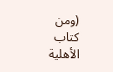(ومن كتاب الأهلية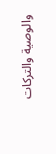والوصية والتركات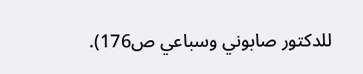للدكتور صابوني وسباعي ص176).